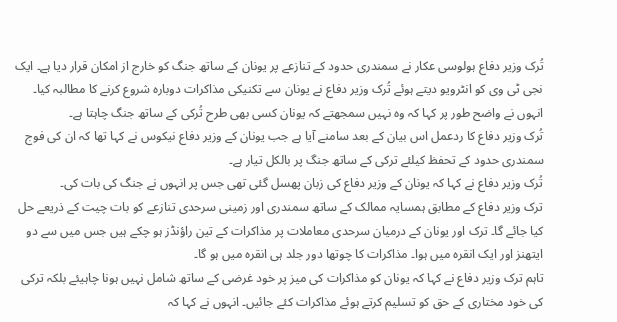تُرک وزیر دفاع ہولوسی عکار نے سمندری حدود کے تنازعے پر یونان کے ساتھ جنگ کو خارج از امکان قرار دیا ہے۔ ایک نجی ٹی وی کو انٹرویو دیتے ہوئے تُرک وزیر دفاع نے یونان سے تکنیکی مذاکرات دوبارہ شروع کرنے کا مطالبہ کیا۔ انہوں نے واضح طور پر کہا کہ وہ نہیں سمجھتے کہ یونان کسی بھی طرح تُرکی کے ساتھ جنگ چاہتا ہے۔
تُرک وزیر دفاع کا ردعمل اس بیان کے بعد سامنے آیا ہے جب یونان کے وزیر دفاع نیکوس نے کہا تھا کہ ان کی فوج سمندری حدود کے تحفظ کیلئے ترکی کے ساتھ جنگ پر بالکل تیار ہے۔
تُرک وزیر دفاع نے کہا کہ یونان کے وزیر دفاع کی زبان پھسل گئی تھی جس پر انہوں نے جنگ کی بات کی۔
ترک وزیر دفاع کے مطابق ہمسایہ ممالک کے ساتھ سمندری اور زمینی سرحدی تنازعے کو بات چیت کے ذریعے حل کیا جائے گا۔ ترک اور یونان کے درمیان سرحدی معاملات پر مذاکرات کے تین راؤنڈز ہو چکے ہیں جس میں سے دو ایتھنز اور ایک انقرہ میں ہوا۔ مذاکرات کا چوتھا دور جلد ہی انقرہ میں ہو گا۔
تاہم ترک وزیر دفاع نے کہا کہ یونان کو مذاکرات کی میز پر خود غرضی کے ساتھ شامل نہیں ہونا چاہیئے بلکہ ترکی کی خود مختاری کے حق کو تسلیم کرتے ہوئے مذاکرات کئے جائیں۔ انہوں نے کہا کہ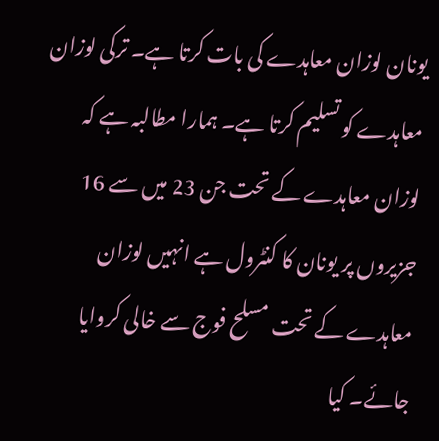یونان لوزان معاہدے کی بات کرتا ہے۔ ترکی لوزان معاہدے کو تسلیم کرتا ہے۔ ہمارا مطالبہ ہے کہ لوزان معاہدے کے تحت جن 23 میں سے 16 جزیروں پر یونان کا کنٹرول ہے انہیں لوزان معاہدے کے تحت مسلح فوج سے خالی کروایا جائے۔ کیا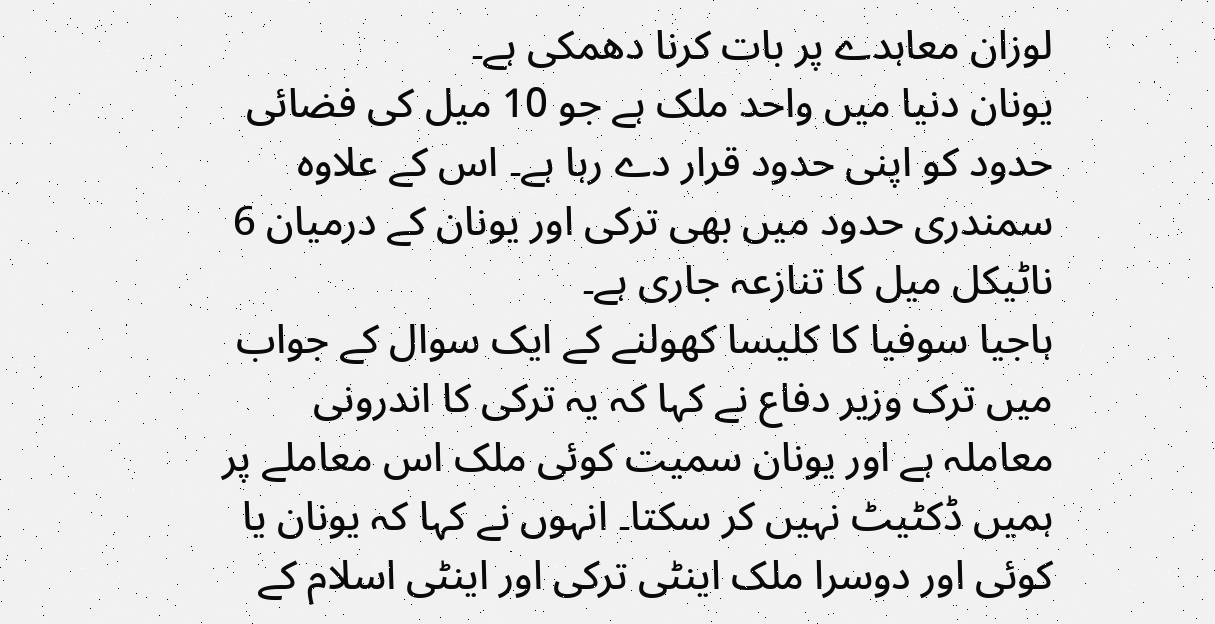لوزان معاہدے پر بات کرنا دھمکی ہے۔
یونان دنیا میں واحد ملک ہے جو 10 میل کی فضائی حدود کو اپنی حدود قرار دے رہا ہے۔ اس کے علاوہ سمندری حدود میں بھی ترکی اور یونان کے درمیان 6 ناٹیکل میل کا تنازعہ جاری ہے۔
ہاجیا سوفیا کا کلیسا کھولنے کے ایک سوال کے جواب میں ترک وزیر دفاع نے کہا کہ یہ ترکی کا اندرونی معاملہ ہے اور یونان سمیت کوئی ملک اس معاملے پر ہمیں ڈکٹیٹ نہیں کر سکتا۔ انہوں نے کہا کہ یونان یا کوئی اور دوسرا ملک اینٹی ترکی اور اینٹی اسلام کے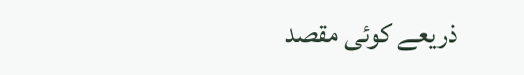ذریعے کوئی مقصد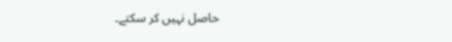حاصل نہیں کر سکتے۔